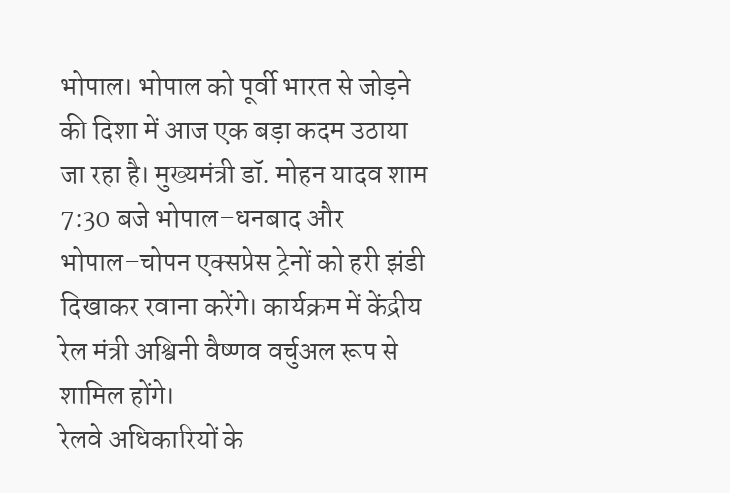भोपाल। भोपाल को पूर्वी भारत से जोड़ने की दिशा में आज एक बड़ा कदम उठाया जा रहा है। मुख्यमंत्री डॉ. मोहन यादव शाम 7:30 बजे भोपाल–धनबाद और भोपाल–चोपन एक्सप्रेस ट्रेनों को हरी झंडी दिखाकर रवाना करेंगे। कार्यक्रम में केंद्रीय रेल मंत्री अश्विनी वैष्णव वर्चुअल रूप से शामिल होंगे।
रेलवे अधिकारियों के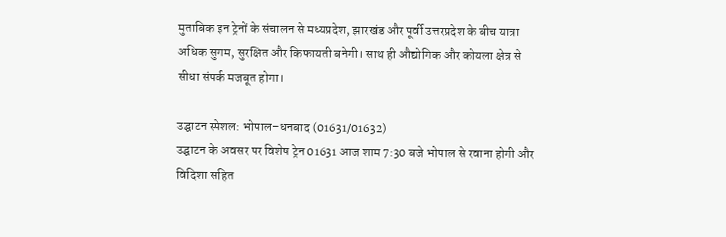मुताबिक इन ट्रेनों के संचालन से मध्यप्रदेश, झारखंड और पूर्वी उत्तरप्रदेश के बीच यात्रा अधिक सुगम, सुरक्षित और किफायती बनेगी। साथ ही औद्योगिक और कोयला क्षेत्र से सीधा संपर्क मजबूत होगा।

उद्घाटन स्पेशल: भोपाल–धनबाद (01631/01632)
उद्घाटन के अवसर पर विशेष ट्रेन 01631 आज शाम 7:30 बजे भोपाल से रवाना होगी और विदिशा सहित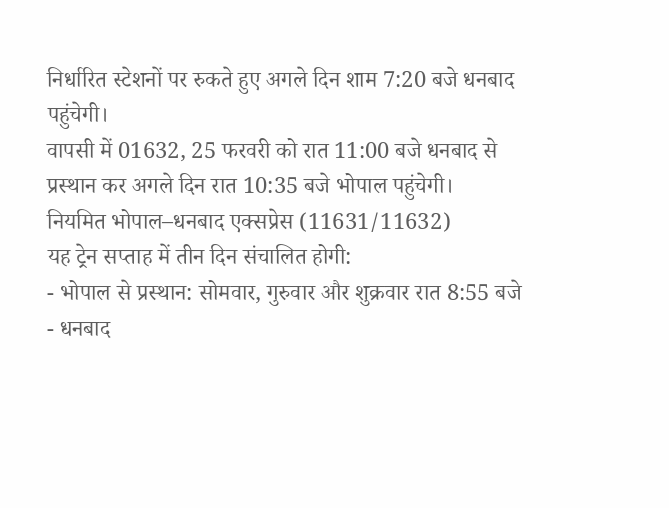निर्धारित स्टेशनों पर रुकते हुए अगले दिन शाम 7:20 बजे धनबाद पहुंचेगी।
वापसी में 01632, 25 फरवरी को रात 11:00 बजे धनबाद से प्रस्थान कर अगले दिन रात 10:35 बजे भोपाल पहुंचेगी।
नियमित भोपाल–धनबाद एक्सप्रेस (11631/11632)
यह ट्रेन सप्ताह में तीन दिन संचालित होगी:
- भोपाल से प्रस्थान: सोमवार, गुरुवार और शुक्रवार रात 8:55 बजे
- धनबाद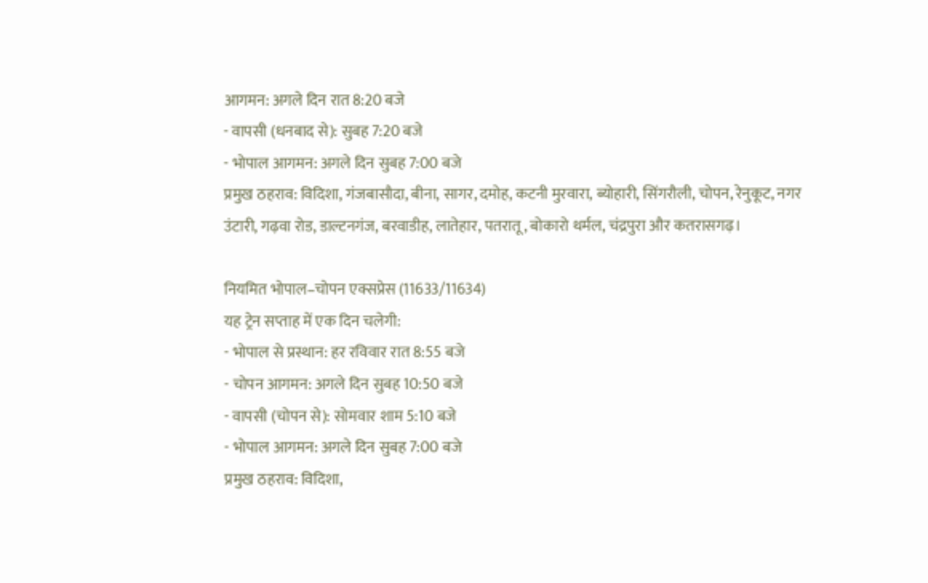आगमन: अगले दिन रात 8:20 बजे
- वापसी (धनबाद से): सुबह 7:20 बजे
- भोपाल आगमन: अगले दिन सुबह 7:00 बजे
प्रमुख ठहराव: विदिशा, गंजबासौदा, बीना, सागर, दमोह, कटनी मुरवारा, ब्योहारी, सिंगरौली, चोपन, रेनुकूट, नगर उंटारी, गढ़वा रोड, डाल्टनगंज, बरवाडीह, लातेहार, पतरातू, बोकारो थर्मल, चंद्रपुरा और कतरासगढ़।

नियमित भोपाल–चोपन एक्सप्रेस (11633/11634)
यह ट्रेन सप्ताह में एक दिन चलेगी:
- भोपाल से प्रस्थान: हर रविवार रात 8:55 बजे
- चोपन आगमन: अगले दिन सुबह 10:50 बजे
- वापसी (चोपन से): सोमवार शाम 5:10 बजे
- भोपाल आगमन: अगले दिन सुबह 7:00 बजे
प्रमुख ठहराव: विदिशा,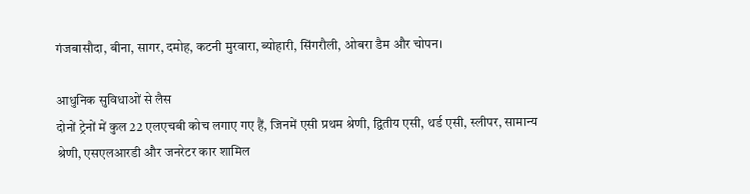गंजबासौदा, बीना, सागर, दमोह, कटनी मुरवारा, ब्योहारी, सिंगरौली, ओबरा डैम और चोपन।

आधुनिक सुविधाओं से लैस
दोनों ट्रेनों में कुल 22 एलएचबी कोच लगाए गए हैं, जिनमें एसी प्रथम श्रेणी, द्वितीय एसी, थर्ड एसी, स्लीपर, सामान्य श्रेणी, एसएलआरडी और जनरेटर कार शामिल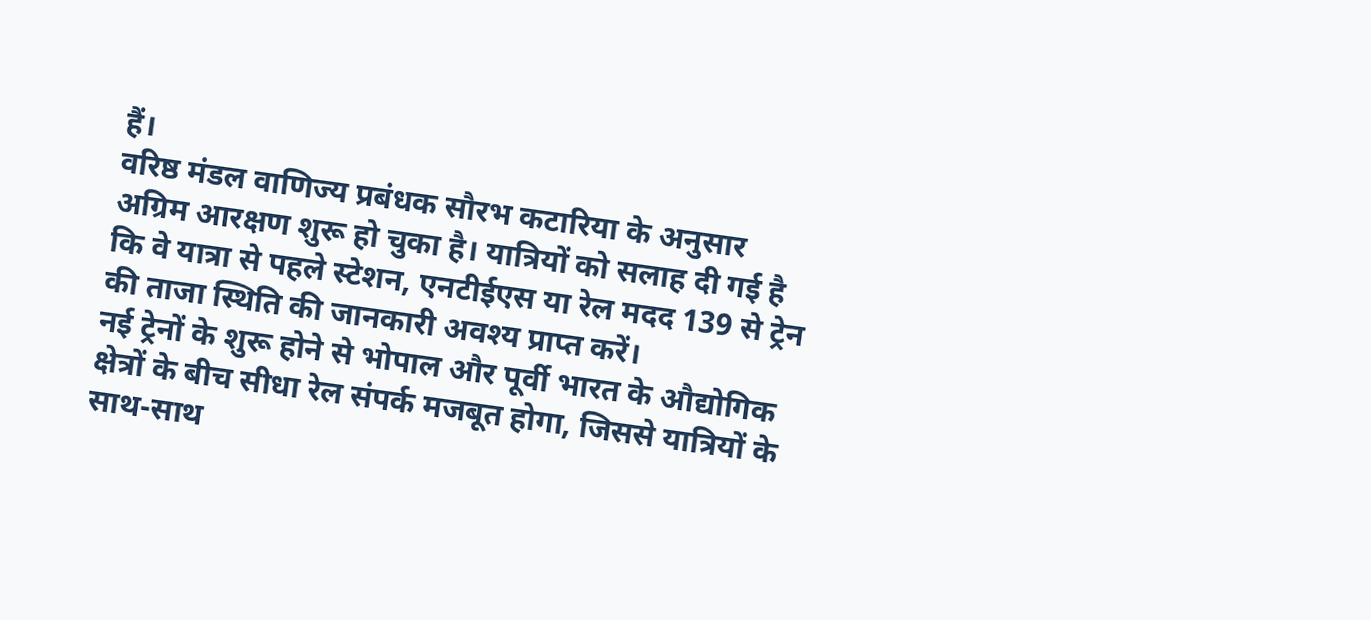हैं।
वरिष्ठ मंडल वाणिज्य प्रबंधक सौरभ कटारिया के अनुसार अग्रिम आरक्षण शुरू हो चुका है। यात्रियों को सलाह दी गई है कि वे यात्रा से पहले स्टेशन, एनटीईएस या रेल मदद 139 से ट्रेन की ताजा स्थिति की जानकारी अवश्य प्राप्त करें।
नई ट्रेनों के शुरू होने से भोपाल और पूर्वी भारत के औद्योगिक क्षेत्रों के बीच सीधा रेल संपर्क मजबूत होगा, जिससे यात्रियों के साथ-साथ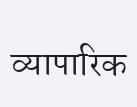व्यापारिक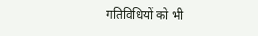गतिविधियों को भी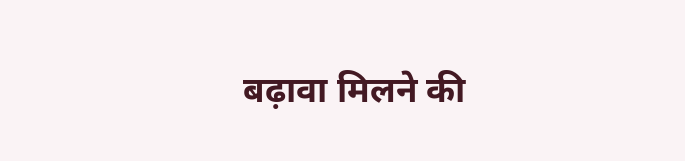बढ़ावा मिलने की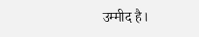उम्मीद है।